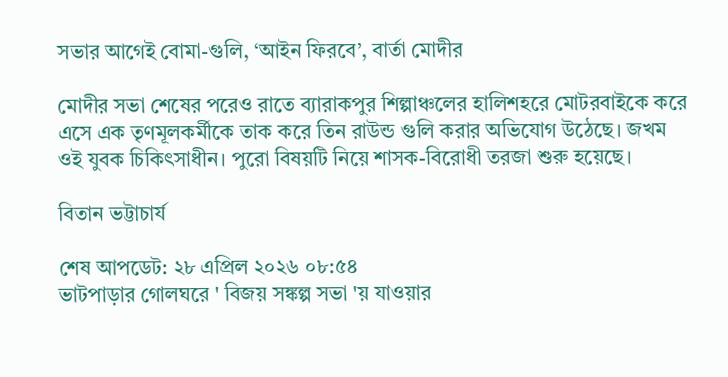সভার আগেই বোমা-গুলি, ‘আইন ফিরবে’, বার্তা মোদীর

মোদীর সভা শেষের পরেও রাতে ব্যারাকপুর শিল্পাঞ্চলের হালিশহরে মোটরবাইকে করে এসে এক তৃণমূলকর্মীকে তাক করে তিন রাউন্ড গুলি করার অভিযোগ উঠেছে। জখম ওই যুবক চিকিৎসাধীন। পুরো বিষয়টি নিয়ে শাসক-বিরোধী তরজা শুরু হয়েছে।

বিতান ভট্টাচার্য

শেষ আপডেট: ২৮ এপ্রিল ২০২৬ ০৮:৫৪
ভাটপাড়ার গোলঘরে ' বিজয় সঙ্কল্প সভা 'য় যাওয়ার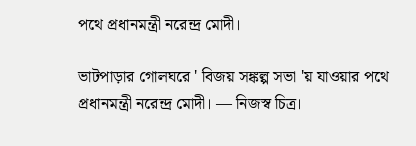পথে প্রধানমন্ত্রী নরেন্দ্র মোদী।

ভাটপাড়ার গোলঘরে ' বিজয় সঙ্কল্প সভা 'য় যাওয়ার পথে প্রধানমন্ত্রী নরেন্দ্র মোদী। — নিজস্ব চিত্র।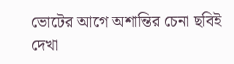ভোটের আগে অশান্তির চেনা ছবিই দেখা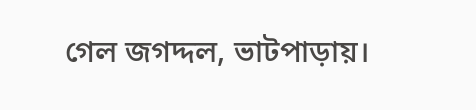গেল জগদ্দল, ভাটপাড়ায়।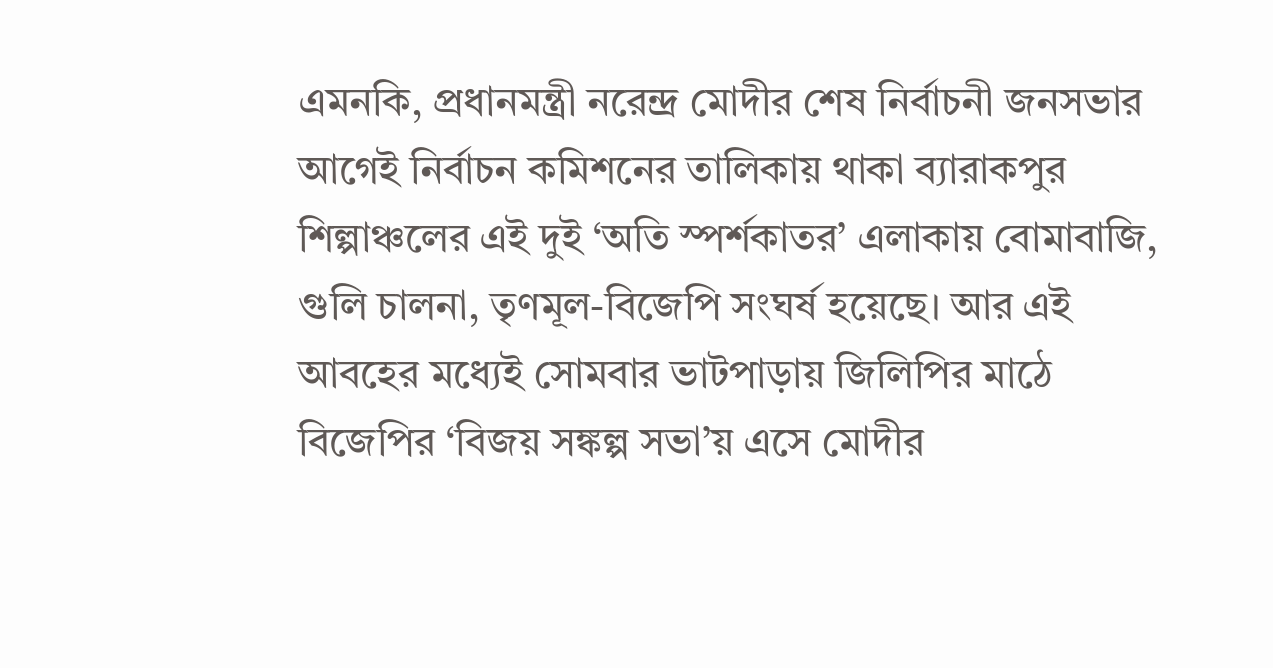এমনকি, প্রধানমন্ত্রী নরেন্দ্র মোদীর শেষ নির্বাচনী জনসভার আগেই নির্বাচন কমিশনের তালিকায় থাকা ব্যারাকপুর শিল্পাঞ্চলের এই দুই ‘অতি স্পর্শকাতর’ এলাকায় বোমাবাজি, গুলি চালনা, তৃণমূল-বিজেপি সংঘর্ষ হয়েছে। আর এই আবহের মধ্যেই সোমবার ভাটপাড়ায় জিলিপির মাঠে বিজেপির ‘বিজয় সঙ্কল্প সভা’য় এসে মোদীর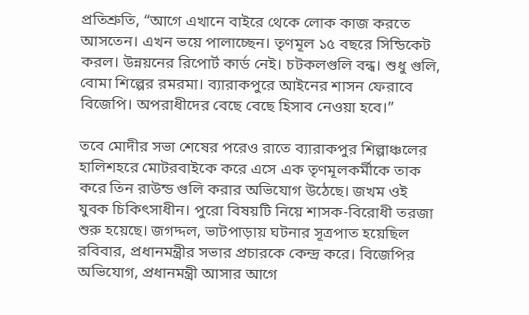প্রতিশ্রুতি, “আগে এখানে বাইরে থেকে লোক কাজ করতে আসতেন। এখন ভয়ে পালাচ্ছেন। তৃণমূল ১৫ বছরে সিন্ডিকেট করল। উন্নয়নের রিপোর্ট কার্ড নেই। চটকলগুলি বন্ধ। শুধু গুলি, বোমা শিল্পের রমরমা। ব্যারাকপুরে আইনের শাসন ফেরাবে বিজেপি। অপরাধীদের বেছে বেছে হিসাব নেওয়া হবে।”

তবে মোদীর সভা শেষের পরেও রাতে ব্যারাকপুর শিল্পাঞ্চলের হালিশহরে মোটরবাইকে করে এসে এক তৃণমূলকর্মীকে তাক করে তিন রাউন্ড গুলি করার অভিযোগ উঠেছে। জখম ওই যুবক চিকিৎসাধীন। পুরো বিষয়টি নিয়ে শাসক-বিরোধী তরজা শুরু হয়েছে। জগদ্দল, ভাটপাড়ায় ঘটনার সূত্রপাত হয়েছিল রবিবার, প্রধানমন্ত্রীর সভার প্রচারকে কেন্দ্র করে। বিজেপির অভিযোগ, প্রধানমন্ত্রী আসার আগে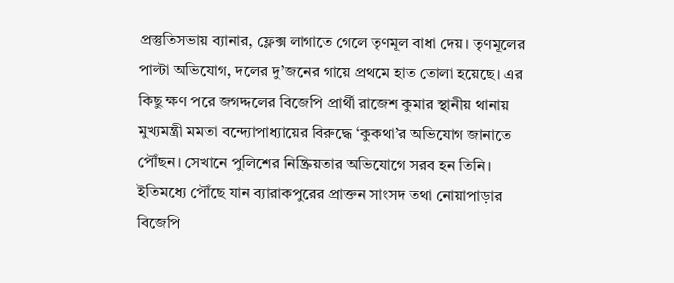প্রস্তুতিসভায় ব্যানার, ফ্লেক্স লাগাতে গেলে তৃণমূল বাধা দেয়। তৃণমূলের পাল্টা অভিযোগ, দলের দু’জনের গায়ে প্রথমে হাত তোলা হয়েছে। এর কিছু ক্ষণ পরে জগদ্দলের বিজেপি প্রার্থী রাজেশ কুমার স্থানীয় থানায় মুখ্যমন্ত্রী মমতা বন্দ্যোপাধ্যায়ের বিরুদ্ধে ‘কুকথা’র অভিযোগ জানাতে পৌঁছন। সেখানে পুলিশের নিষ্ক্রিয়তার অভিযোগে সরব হন তিনি। ইতিমধ্যে পৌঁছে যান ব্যারাকপুরের প্রাক্তন সাংসদ তথা নোয়াপাড়ার বিজেপি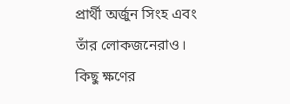প্রার্থী অর্জুন সিংহ এবং তাঁর লোকজনেরাও। কিছু ক্ষণের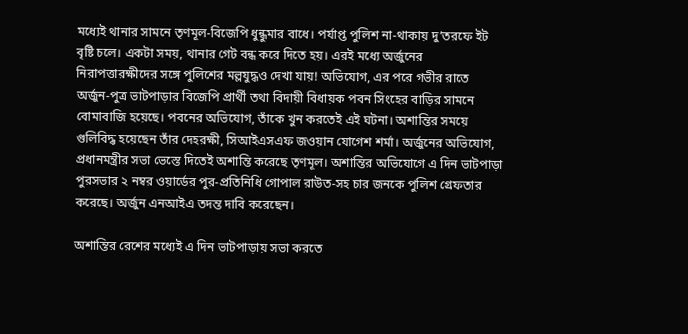মধ্যেই থানার সামনে তৃণমূল-বিজেপি ধুন্ধুমার বাধে। পর্যাপ্ত পুলিশ না-থাকায় দু’তরফে ইট বৃষ্টি চলে। একটা সময়, থানার গেট বন্ধ করে দিতে হয়। এরই মধ্যে অর্জুনের নিরাপত্তারক্ষীদের সঙ্গে পুলিশের মল্লযুদ্ধও দেখা যায়! অভিযোগ, এর পরে গভীর রাতে অর্জুন-পুত্র ভাটপাড়ার বিজেপি প্রার্থী তথা বিদায়ী বিধায়ক পবন সিংহের বাড়ির সামনে বোমাবাজি হয়েছে। পবনের অভিযোগ, তাঁকে খুন করতেই এই ঘটনা। অশান্তির সময়ে গুলিবিদ্ধ হয়েছেন তাঁর দেহরক্ষী, সিআইএসএফ জওয়ান যোগেশ শর্মা। অর্জুনের অভিযোগ, প্রধানমন্ত্রীর সভা ভেস্তে দিতেই অশান্তি করেছে তৃণমূল। অশান্তির অভিযোগে এ দিন ভাটপাড়া পুরসভার ২ নম্বর ওয়ার্ডের পুর-প্রতিনিধি গোপাল রাউত-সহ চার জনকে পুলিশ গ্রেফতার করেছে। অর্জুন এনআইএ তদন্ত দাবি করেছেন।

অশান্তির রেশের মধ্যেই এ দিন ভাটপাড়ায় সভা করতে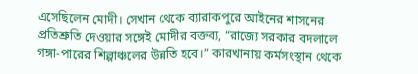এসেছিলেন মোদী। সেখান থেকে ব্যারাকপুরে আইনের শাসনের প্রতিশ্রুতি দেওয়ার সঙ্গেই মোদীর বক্তব্য, “রাজ্যে সরকার বদলালে গঙ্গা-পারের শিল্পাঞ্চলের উন্নতি হবে।” কারখানায় কর্মসংস্থান থেকে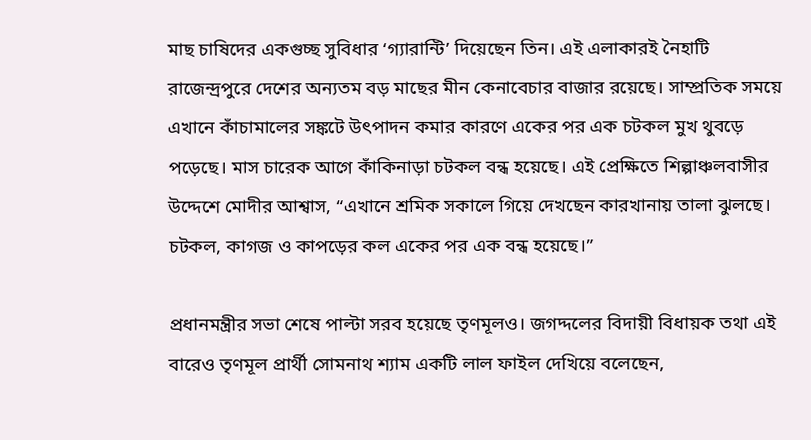মাছ চাষিদের একগুচ্ছ সুবিধার ‘গ্যারান্টি’ দিয়েছেন তিন। এই এলাকারই নৈহাটি রাজেন্দ্রপুরে দেশের অন্যতম বড় মাছের মীন কেনাবেচার বাজার রয়েছে। সাম্প্রতিক সময়ে এখানে কাঁচামালের সঙ্কটে উৎপাদন কমার কারণে একের পর এক চটকল মুখ থুবড়ে পড়েছে। মাস চারেক আগে কাঁকিনাড়া চটকল বন্ধ হয়েছে। এই প্রেক্ষিতে শিল্পাঞ্চলবাসীর উদ্দেশে মোদীর আশ্বাস, “এখানে শ্রমিক সকালে গিয়ে দেখছেন কারখানায় তালা ঝুলছে। চটকল, কাগজ ও কাপড়ের কল একের পর এক বন্ধ হয়েছে।”

প্রধানমন্ত্রীর সভা শেষে পাল্টা সরব হয়েছে তৃণমূলও। জগদ্দলের বিদায়ী বিধায়ক তথা এই বারেও তৃণমূল প্রার্থী সোমনাথ শ্যাম একটি লাল ফাইল দেখিয়ে বলেছেন,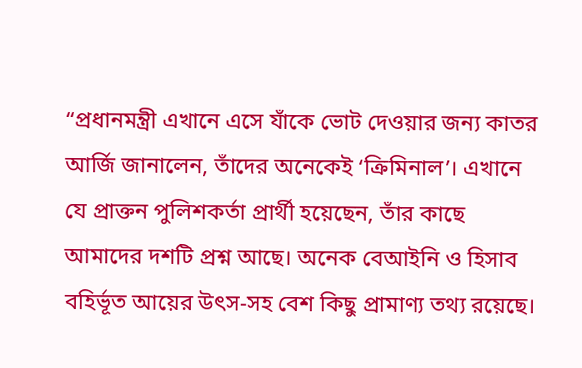“প্রধানমন্ত্রী এখানে এসে যাঁকে ভোট দেওয়ার জন্য কাতর আর্জি জানালেন, তাঁদের অনেকেই ‘ক্রিমিনাল’। এখানে যে প্রাক্তন পুলিশকর্তা প্রার্থী হয়েছেন, তাঁর কাছে আমাদের দশটি প্রশ্ন আছে। অনেক বেআইনি ও হিসাব বহির্ভূত আয়ের উৎস-সহ বেশ কিছু প্রামাণ্য তথ্য রয়েছে।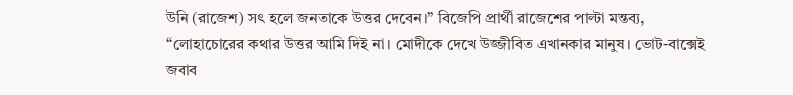উনি (রাজেশ) সৎ হলে জনতাকে উত্তর দেবেন।” বিজেপি প্রার্থী রাজেশের পাল্টা মন্তব্য, “লোহাচোরের কথার উত্তর আমি দিই না। মোদীকে দেখে উজ্জীবিত এখানকার মানুষ। ভোট-বাক্সেই জবাব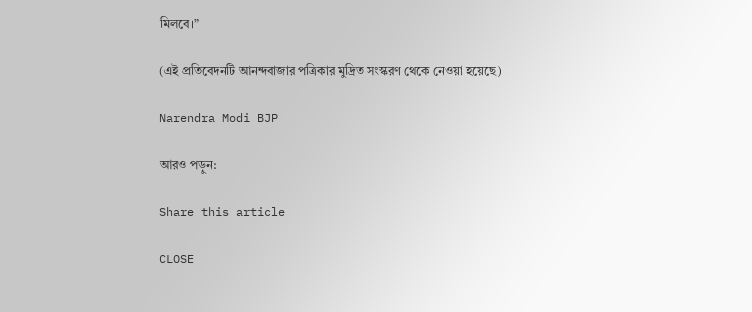মিলবে।”

(এই প্রতিবেদনটি আনন্দবাজার পত্রিকার মুদ্রিত সংস্করণ থেকে নেওয়া হয়েছে)

Narendra Modi BJP

আরও পড়ুন:

Share this article

CLOSE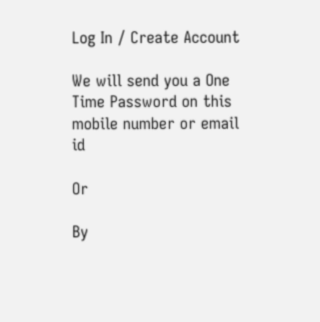Log In / Create Account

We will send you a One Time Password on this mobile number or email id

Or

By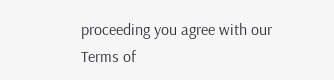proceeding you agree with our Terms of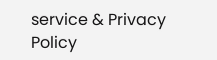service & Privacy Policy